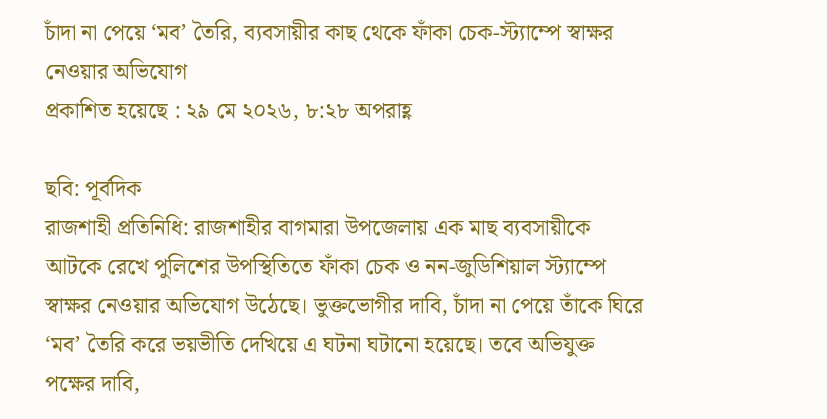চাঁদা না পেয়ে ‘মব’ তৈরি, ব্যবসায়ীর কাছ থেকে ফাঁকা চেক-স্ট্যাম্পে স্বাক্ষর নেওয়ার অভিযোগ
প্রকাশিত হয়েছে : ২৯ মে ২০২৬, ৮:২৮ অপরাহ্ণ

ছবি: পূর্বদিক
রাজশাহী প্রতিনিধি: রাজশাহীর বাগমারা উপজেলায় এক মাছ ব্যবসায়ীকে আটকে রেখে পুলিশের উপস্থিতিতে ফাঁকা চেক ও নন-জুডিশিয়াল স্ট্যাম্পে স্বাক্ষর নেওয়ার অভিযোগ উঠেছে। ভুক্তভোগীর দাবি, চাঁদা না পেয়ে তাঁকে ঘিরে ‘মব’ তৈরি করে ভয়ভীতি দেখিয়ে এ ঘটনা ঘটানো হয়েছে। তবে অভিযুক্ত পক্ষের দাবি,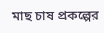মাছ চাষ প্রকল্পের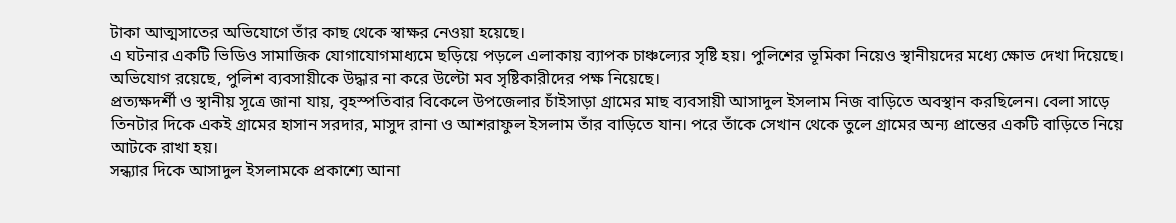টাকা আত্মসাতের অভিযোগে তাঁর কাছ থেকে স্বাক্ষর নেওয়া হয়েছে।
এ ঘটনার একটি ভিডিও সামাজিক যোগাযোগমাধ্যমে ছড়িয়ে পড়লে এলাকায় ব্যাপক চাঞ্চল্যের সৃষ্টি হয়। পুলিশের ভূমিকা নিয়েও স্থানীয়দের মধ্যে ক্ষোভ দেখা দিয়েছে। অভিযোগ রয়েছে, পুলিশ ব্যবসায়ীকে উদ্ধার না করে উল্টো মব সৃষ্টিকারীদের পক্ষ নিয়েছে।
প্রত্যক্ষদর্শী ও স্থানীয় সূত্রে জানা যায়, বৃহস্পতিবার বিকেলে উপজেলার চাঁইসাড়া গ্রামের মাছ ব্যবসায়ী আসাদুল ইসলাম নিজ বাড়িতে অবস্থান করছিলেন। বেলা সাড়ে তিনটার দিকে একই গ্রামের হাসান সরদার, মাসুদ রানা ও আশরাফুল ইসলাম তাঁর বাড়িতে যান। পরে তাঁকে সেখান থেকে তুলে গ্রামের অন্য প্রান্তের একটি বাড়িতে নিয়ে আটকে রাখা হয়।
সন্ধ্যার দিকে আসাদুল ইসলামকে প্রকাশ্যে আনা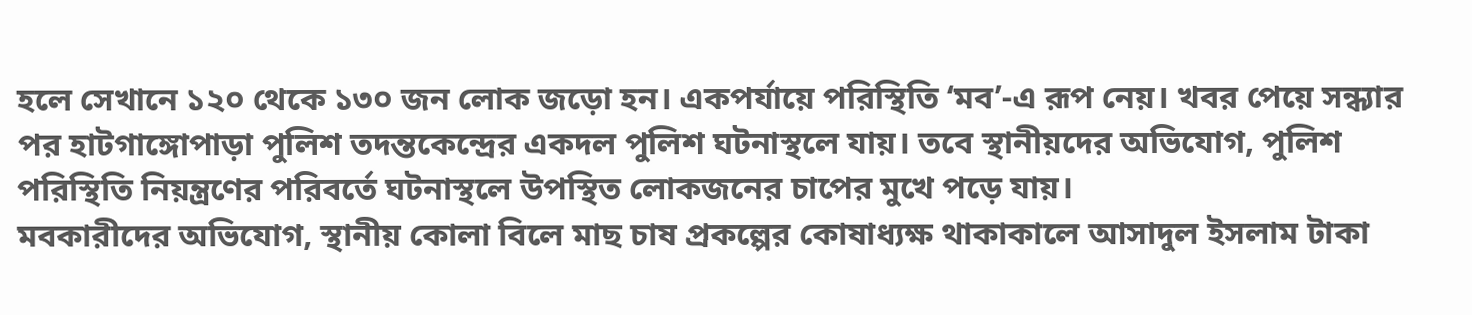হলে সেখানে ১২০ থেকে ১৩০ জন লোক জড়ো হন। একপর্যায়ে পরিস্থিতি ‘মব’-এ রূপ নেয়। খবর পেয়ে সন্ধ্যার পর হাটগাঙ্গোপাড়া পুলিশ তদন্তকেন্দ্রের একদল পুলিশ ঘটনাস্থলে যায়। তবে স্থানীয়দের অভিযোগ, পুলিশ পরিস্থিতি নিয়ন্ত্রণের পরিবর্তে ঘটনাস্থলে উপস্থিত লোকজনের চাপের মুখে পড়ে যায়।
মবকারীদের অভিযোগ, স্থানীয় কোলা বিলে মাছ চাষ প্রকল্পের কোষাধ্যক্ষ থাকাকালে আসাদুল ইসলাম টাকা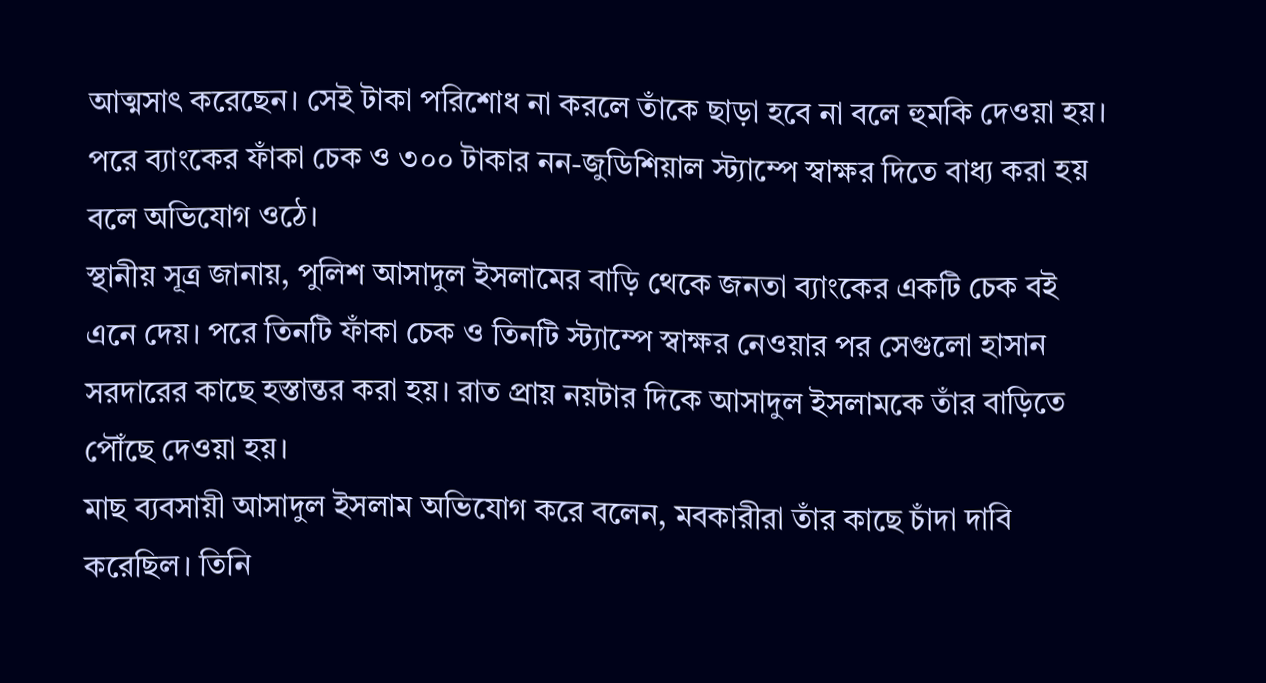আত্মসাৎ করেছেন। সেই টাকা পরিশোধ না করলে তাঁকে ছাড়া হবে না বলে হুমকি দেওয়া হয়। পরে ব্যাংকের ফাঁকা চেক ও ৩০০ টাকার নন-জুডিশিয়াল স্ট্যাম্পে স্বাক্ষর দিতে বাধ্য করা হয় বলে অভিযোগ ওঠে।
স্থানীয় সূত্র জানায়, পুলিশ আসাদুল ইসলামের বাড়ি থেকে জনতা ব্যাংকের একটি চেক বই এনে দেয়। পরে তিনটি ফাঁকা চেক ও তিনটি স্ট্যাম্পে স্বাক্ষর নেওয়ার পর সেগুলো হাসান সরদারের কাছে হস্তান্তর করা হয়। রাত প্রায় নয়টার দিকে আসাদুল ইসলামকে তাঁর বাড়িতে পৌঁছে দেওয়া হয়।
মাছ ব্যবসায়ী আসাদুল ইসলাম অভিযোগ করে বলেন, মবকারীরা তাঁর কাছে চাঁদা দাবি করেছিল। তিনি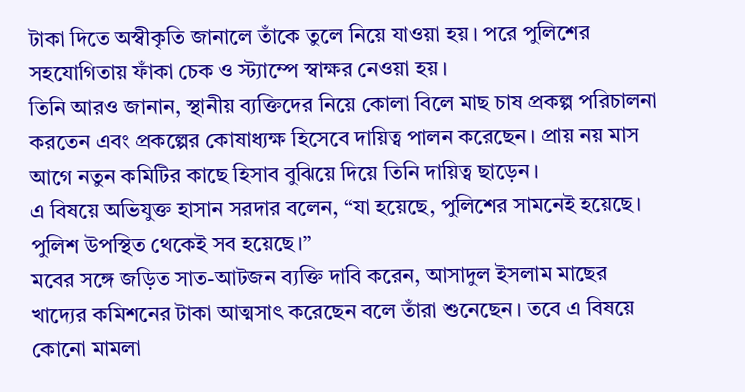টাকা দিতে অস্বীকৃতি জানালে তাঁকে তুলে নিয়ে যাওয়া হয়। পরে পুলিশের সহযোগিতায় ফাঁকা চেক ও স্ট্যাম্পে স্বাক্ষর নেওয়া হয়।
তিনি আরও জানান, স্থানীয় ব্যক্তিদের নিয়ে কোলা বিলে মাছ চাষ প্রকল্প পরিচালনা করতেন এবং প্রকল্পের কোষাধ্যক্ষ হিসেবে দায়িত্ব পালন করেছেন। প্রায় নয় মাস আগে নতুন কমিটির কাছে হিসাব বুঝিয়ে দিয়ে তিনি দায়িত্ব ছাড়েন।
এ বিষয়ে অভিযুক্ত হাসান সরদার বলেন, “যা হয়েছে, পুলিশের সামনেই হয়েছে। পুলিশ উপস্থিত থেকেই সব হয়েছে।”
মবের সঙ্গে জড়িত সাত-আটজন ব্যক্তি দাবি করেন, আসাদুল ইসলাম মাছের খাদ্যের কমিশনের টাকা আত্মসাৎ করেছেন বলে তাঁরা শুনেছেন। তবে এ বিষয়ে কোনো মামলা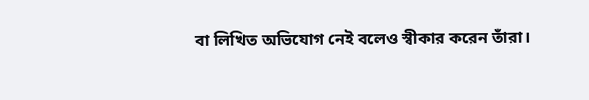বা লিখিত অভিযোগ নেই বলেও স্বীকার করেন তাঁরা।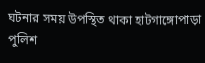ঘটনার সময় উপস্থিত থাকা হাটগাঙ্গোপাড়া পুলিশ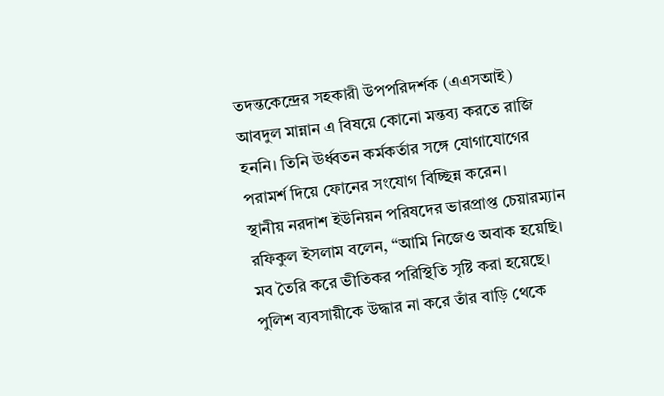তদন্তকেন্দ্রের সহকারী উপপরিদর্শক (এএসআই) আবদুল মান্নান এ বিষয়ে কোনো মন্তব্য করতে রাজি হননি। তিনি ঊর্ধ্বতন কর্মকর্তার সঙ্গে যোগাযোগের পরামর্শ দিয়ে ফোনের সংযোগ বিচ্ছিন্ন করেন।
স্থানীয় নরদাশ ইউনিয়ন পরিষদের ভারপ্রাপ্ত চেয়ারম্যান রফিকুল ইসলাম বলেন, “আমি নিজেও অবাক হয়েছি। মব তৈরি করে ভীতিকর পরিস্থিতি সৃষ্টি করা হয়েছে। পুলিশ ব্যবসায়ীকে উদ্ধার না করে তাঁর বাড়ি থেকে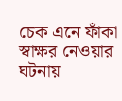চেক এনে ফাঁকা স্বাক্ষর নেওয়ার ঘটনায়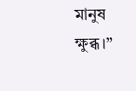মানুষ ক্ষুব্ধ।”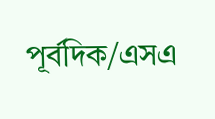পূর্বদিক/এসএ